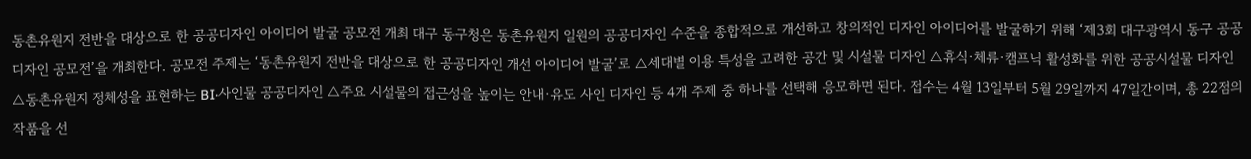동촌유원지 전반을 대상으로 한 공공디자인 아이디어 발굴 공모전 개최 대구 동구청은 동촌유원지 일원의 공공디자인 수준을 종합적으로 개선하고 창의적인 디자인 아이디어를 발굴하기 위해 ‘제3회 대구광역시 동구 공공디자인 공모전’을 개최한다. 공모전 주제는 ‘동촌유원지 전반을 대상으로 한 공공디자인 개선 아이디어 발굴’로 △세대별 이용 특성을 고려한 공간 및 시설물 디자인 △휴식·체류·캠프닉 활성화를 위한 공공시설물 디자인 △동촌유원지 정체성을 표현하는 BI·사인물 공공디자인 △주요 시설물의 접근성을 높이는 안내·유도 사인 디자인 등 4개 주제 중 하나를 선택해 응모하면 된다. 접수는 4월 13일부터 5월 29일까지 47일간이며, 총 22점의 작품을 선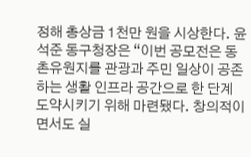정해 총상금 1천만 원을 시상한다. 윤석준 동구청장은 “이번 공모전은 동촌유원지를 관광과 주민 일상이 공존하는 생활 인프라 공간으로 한 단계 도약시키기 위해 마련됐다. 창의적이면서도 실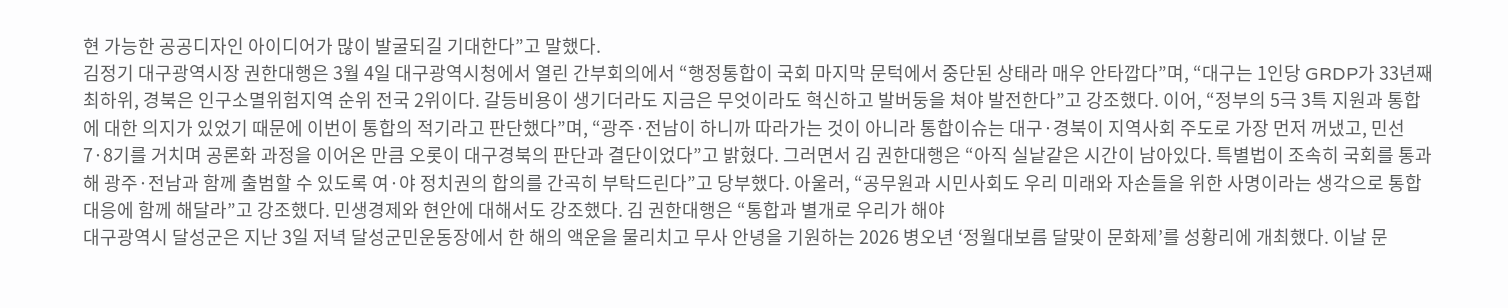현 가능한 공공디자인 아이디어가 많이 발굴되길 기대한다”고 말했다.
김정기 대구광역시장 권한대행은 3월 4일 대구광역시청에서 열린 간부회의에서 “행정통합이 국회 마지막 문턱에서 중단된 상태라 매우 안타깝다”며, “대구는 1인당 GRDP가 33년째 최하위, 경북은 인구소멸위험지역 순위 전국 2위이다. 갈등비용이 생기더라도 지금은 무엇이라도 혁신하고 발버둥을 쳐야 발전한다”고 강조했다. 이어, “정부의 5극 3특 지원과 통합에 대한 의지가 있었기 때문에 이번이 통합의 적기라고 판단했다”며, “광주·전남이 하니까 따라가는 것이 아니라 통합이슈는 대구·경북이 지역사회 주도로 가장 먼저 꺼냈고, 민선7·8기를 거치며 공론화 과정을 이어온 만큼 오롯이 대구경북의 판단과 결단이었다”고 밝혔다. 그러면서 김 권한대행은 “아직 실낱같은 시간이 남아있다. 특별법이 조속히 국회를 통과해 광주·전남과 함께 출범할 수 있도록 여·야 정치권의 합의를 간곡히 부탁드린다”고 당부했다. 아울러, “공무원과 시민사회도 우리 미래와 자손들을 위한 사명이라는 생각으로 통합대응에 함께 해달라”고 강조했다. 민생경제와 현안에 대해서도 강조했다. 김 권한대행은 “통합과 별개로 우리가 해야
대구광역시 달성군은 지난 3일 저녁 달성군민운동장에서 한 해의 액운을 물리치고 무사 안녕을 기원하는 2026 병오년 ‘정월대보름 달맞이 문화제’를 성황리에 개최했다. 이날 문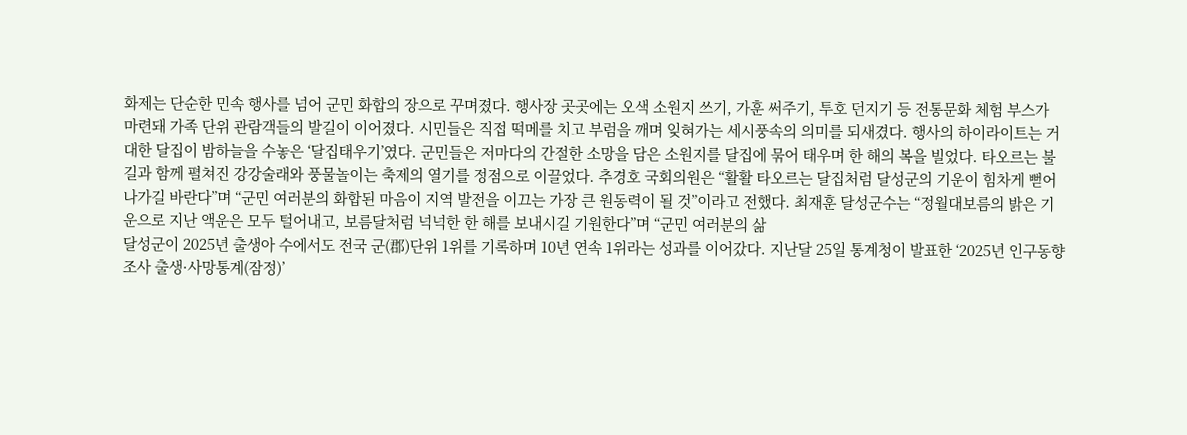화제는 단순한 민속 행사를 넘어 군민 화합의 장으로 꾸며졌다. 행사장 곳곳에는 오색 소원지 쓰기, 가훈 써주기, 투호 던지기 등 전통문화 체험 부스가 마련돼 가족 단위 관람객들의 발길이 이어졌다. 시민들은 직접 떡메를 치고 부럼을 깨며 잊혀가는 세시풍속의 의미를 되새겼다. 행사의 하이라이트는 거대한 달집이 밤하늘을 수놓은 ‘달집태우기’였다. 군민들은 저마다의 간절한 소망을 담은 소원지를 달집에 묶어 태우며 한 해의 복을 빌었다. 타오르는 불길과 함께 펼쳐진 강강술래와 풍물놀이는 축제의 열기를 정점으로 이끌었다. 추경호 국회의원은 “활활 타오르는 달집처럼 달성군의 기운이 힘차게 뻗어 나가길 바란다”며 “군민 여러분의 화합된 마음이 지역 발전을 이끄는 가장 큰 원동력이 될 것”이라고 전했다. 최재훈 달성군수는 “정월대보름의 밝은 기운으로 지난 액운은 모두 털어내고, 보름달처럼 넉넉한 한 해를 보내시길 기원한다”며 “군민 여러분의 삶
달성군이 2025년 출생아 수에서도 전국 군(郡)단위 1위를 기록하며 10년 연속 1위라는 성과를 이어갔다. 지난달 25일 통계청이 발표한 ‘2025년 인구동향조사 출생·사망통계(잠정)’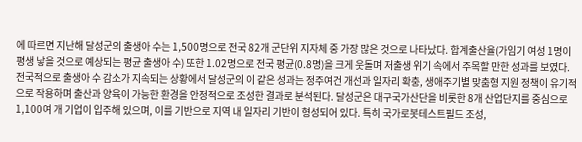에 따르면 지난해 달성군의 출생아 수는 1,500명으로 전국 82개 군단위 지자체 중 가장 많은 것으로 나타났다. 합계출산율(가임기 여성 1명이 평생 낳을 것으로 예상되는 평균 출생아 수) 또한 1.02명으로 전국 평균(0.8명)을 크게 웃돌며 저출생 위기 속에서 주목할 만한 성과를 보였다. 전국적으로 출생아 수 감소가 지속되는 상황에서 달성군의 이 같은 성과는 정주여건 개선과 일자리 확충, 생애주기별 맞춤형 지원 정책이 유기적으로 작용하며 출산과 양육이 가능한 환경을 안정적으로 조성한 결과로 분석된다. 달성군은 대구국가산단을 비롯한 8개 산업단지를 중심으로 1,100여 개 기업이 입주해 있으며, 이를 기반으로 지역 내 일자리 기반이 형성되어 있다. 특히 국가로봇테스트필드 조성,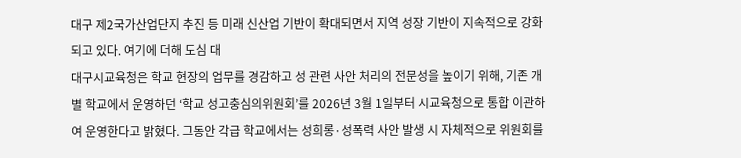대구 제2국가산업단지 추진 등 미래 신산업 기반이 확대되면서 지역 성장 기반이 지속적으로 강화되고 있다. 여기에 더해 도심 대
대구시교육청은 학교 현장의 업무를 경감하고 성 관련 사안 처리의 전문성을 높이기 위해, 기존 개별 학교에서 운영하던 ‘학교 성고충심의위원회’를 2026년 3월 1일부터 시교육청으로 통합 이관하여 운영한다고 밝혔다. 그동안 각급 학교에서는 성희롱·성폭력 사안 발생 시 자체적으로 위원회를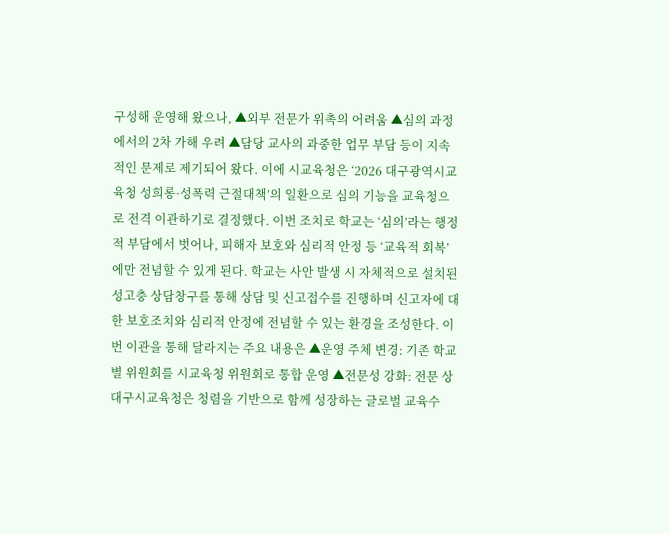구성해 운영해 왔으나, ▲외부 전문가 위촉의 어려움 ▲심의 과정에서의 2차 가해 우려 ▲담당 교사의 과중한 업무 부담 등이 지속적인 문제로 제기되어 왔다. 이에 시교육청은 ‘2026 대구광역시교육청 성희롱·성폭력 근절대책’의 일환으로 심의 기능을 교육청으로 전격 이관하기로 결정했다. 이번 조치로 학교는 ‘심의’라는 행정적 부담에서 벗어나, 피해자 보호와 심리적 안정 등 ‘교육적 회복’에만 전념할 수 있게 된다. 학교는 사안 발생 시 자체적으로 설치된 성고충 상담창구를 통해 상담 및 신고접수를 진행하며 신고자에 대한 보호조치와 심리적 안정에 전념할 수 있는 환경을 조성한다. 이번 이관을 통해 달라지는 주요 내용은 ▲운영 주체 변경: 기존 학교별 위원회를 시교육청 위원회로 통합 운영 ▲전문성 강화: 전문 상
대구시교육청은 청렴을 기반으로 함께 성장하는 글로벌 교육수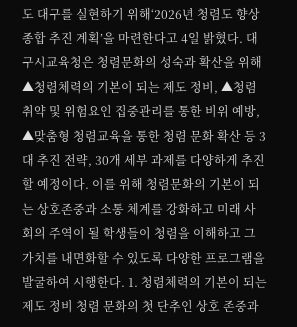도 대구를 실현하기 위해‘2026년 청렴도 향상 종합 추진 계획’을 마련한다고 4일 밝혔다. 대구시교육청은 청렴문화의 성숙과 확산을 위해 ▲청렴체력의 기본이 되는 제도 정비, ▲청렴취약 및 위험요인 집중관리를 통한 비위 예방, ▲맞춤형 청렴교육을 통한 청렴 문화 확산 등 3대 추진 전략, 30개 세부 과제를 다양하게 추진할 예정이다. 이를 위해 청렴문화의 기본이 되는 상호존중과 소통 체계를 강화하고 미래 사회의 주역이 될 학생들이 청렴을 이해하고 그 가치를 내면화할 수 있도록 다양한 프로그램을 발굴하여 시행한다. 1. 청렴체력의 기본이 되는 제도 정비 청렴 문화의 첫 단추인 상호 존중과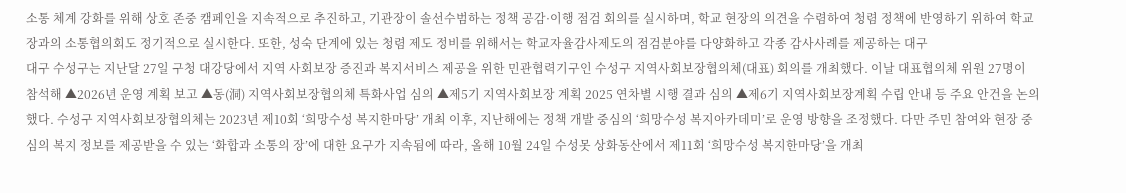소통 체계 강화를 위해 상호 존중 캠페인을 지속적으로 추진하고, 기관장이 솔선수범하는 정책 공감·이행 점검 회의를 실시하며, 학교 현장의 의견을 수렴하여 청렴 정책에 반영하기 위하여 학교장과의 소통협의회도 정기적으로 실시한다. 또한, 성숙 단계에 있는 청렴 제도 정비를 위해서는 학교자율감사제도의 점검분야를 다양화하고 각종 감사사례를 제공하는 대구
대구 수성구는 지난달 27일 구청 대강당에서 지역 사회보장 증진과 복지서비스 제공을 위한 민관협력기구인 수성구 지역사회보장협의체(대표) 회의를 개최했다. 이날 대표협의체 위원 27명이 참석해 ▲2026년 운영 계획 보고 ▲동(洞) 지역사회보장협의체 특화사업 심의 ▲제5기 지역사회보장 계획 2025 연차별 시행 결과 심의 ▲제6기 지역사회보장계획 수립 안내 등 주요 안건을 논의했다. 수성구 지역사회보장협의체는 2023년 제10회 ‘희망수성 복지한마당’ 개최 이후, 지난해에는 정책 개발 중심의 ‘희망수성 복지아카데미’로 운영 방향을 조정했다. 다만 주민 참여와 현장 중심의 복지 정보를 제공받을 수 있는 ‘화합과 소통의 장’에 대한 요구가 지속됨에 따라, 올해 10월 24일 수성못 상화동산에서 제11회 ‘희망수성 복지한마당’을 개최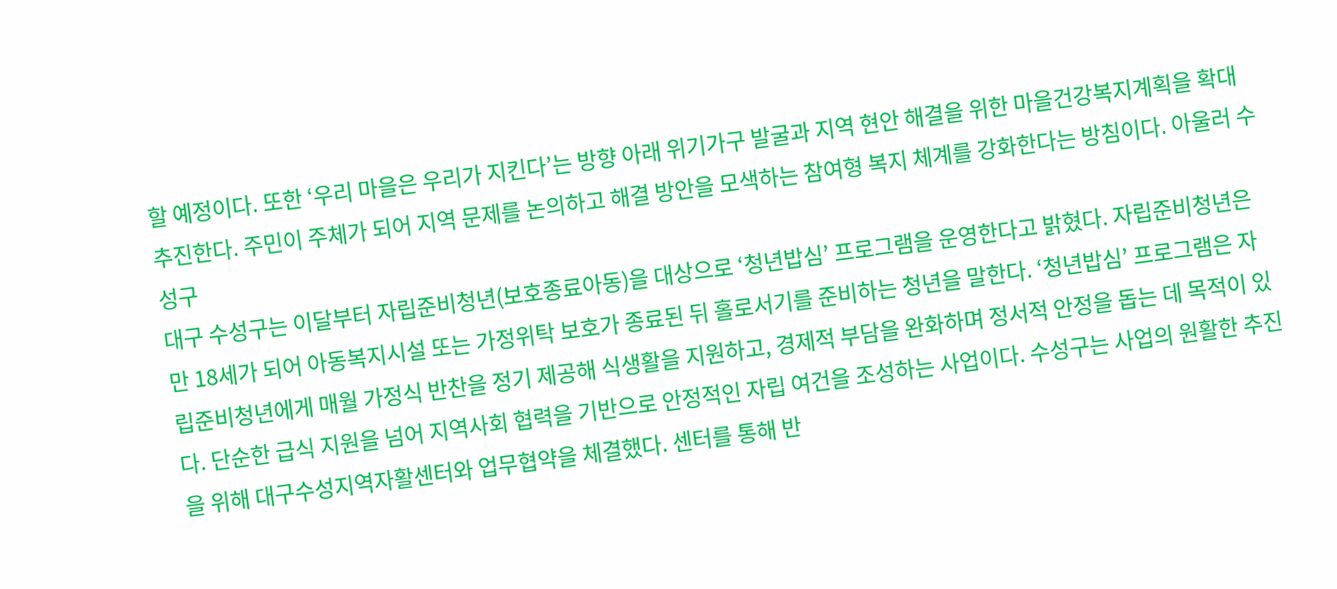할 예정이다. 또한 ‘우리 마을은 우리가 지킨다’는 방향 아래 위기가구 발굴과 지역 현안 해결을 위한 마을건강복지계획을 확대 추진한다. 주민이 주체가 되어 지역 문제를 논의하고 해결 방안을 모색하는 참여형 복지 체계를 강화한다는 방침이다. 아울러 수성구
대구 수성구는 이달부터 자립준비청년(보호종료아동)을 대상으로 ‘청년밥심’ 프로그램을 운영한다고 밝혔다. 자립준비청년은 만 18세가 되어 아동복지시설 또는 가정위탁 보호가 종료된 뒤 홀로서기를 준비하는 청년을 말한다. ‘청년밥심’ 프로그램은 자립준비청년에게 매월 가정식 반찬을 정기 제공해 식생활을 지원하고, 경제적 부담을 완화하며 정서적 안정을 돕는 데 목적이 있다. 단순한 급식 지원을 넘어 지역사회 협력을 기반으로 안정적인 자립 여건을 조성하는 사업이다. 수성구는 사업의 원활한 추진을 위해 대구수성지역자활센터와 업무협약을 체결했다. 센터를 통해 반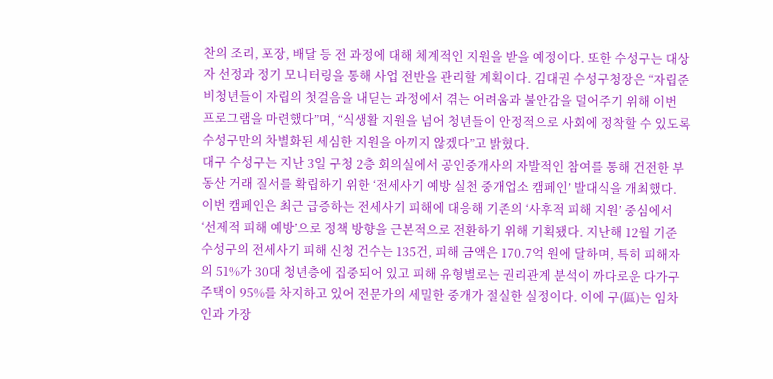찬의 조리, 포장, 배달 등 전 과정에 대해 체계적인 지원을 받을 예정이다. 또한 수성구는 대상자 선정과 정기 모니터링을 통해 사업 전반을 관리할 계획이다. 김대권 수성구청장은 “자립준비청년들이 자립의 첫걸음을 내딛는 과정에서 겪는 어려움과 불안감을 덜어주기 위해 이번 프로그램을 마련했다”며, “식생활 지원을 넘어 청년들이 안정적으로 사회에 정착할 수 있도록 수성구만의 차별화된 세심한 지원을 아끼지 않겠다”고 밝혔다.
대구 수성구는 지난 3일 구청 2층 회의실에서 공인중개사의 자발적인 참여를 통해 건전한 부동산 거래 질서를 확립하기 위한 ‘전세사기 예방 실천 중개업소 캠페인’ 발대식을 개최했다. 이번 캠페인은 최근 급증하는 전세사기 피해에 대응해 기존의 ‘사후적 피해 지원’ 중심에서 ‘선제적 피해 예방’으로 정책 방향을 근본적으로 전환하기 위해 기획됐다. 지난해 12월 기준 수성구의 전세사기 피해 신청 건수는 135건, 피해 금액은 170.7억 원에 달하며, 특히 피해자의 51%가 30대 청년층에 집중되어 있고 피해 유형별로는 권리관계 분석이 까다로운 다가구주택이 95%를 차지하고 있어 전문가의 세밀한 중개가 절실한 실정이다. 이에 구(區)는 임차인과 가장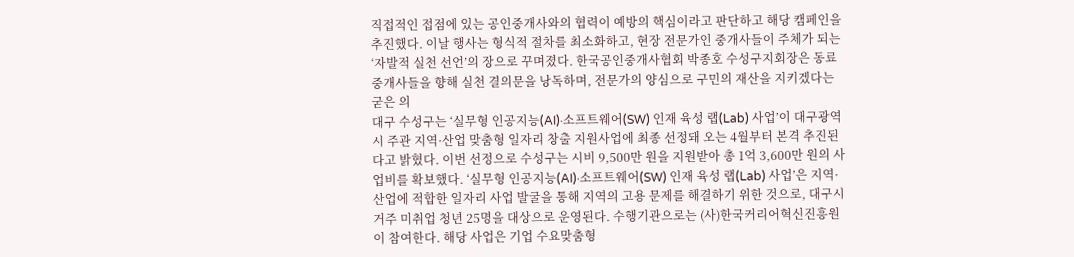직접적인 접점에 있는 공인중개사와의 협력이 예방의 핵심이라고 판단하고 해당 캠페인을 추진했다. 이날 행사는 형식적 절차를 최소화하고, 현장 전문가인 중개사들이 주체가 되는 ‘자발적 실천 선언’의 장으로 꾸며졌다. 한국공인중개사협회 박종호 수성구지회장은 동료 중개사들을 향해 실천 결의문을 낭독하며, 전문가의 양심으로 구민의 재산을 지키겠다는 굳은 의
대구 수성구는 ‘실무형 인공지능(AI)·소프트웨어(SW) 인재 육성 랩(Lab) 사업’이 대구광역시 주관 지역·산업 맞춤형 일자리 창출 지원사업에 최종 선정돼 오는 4월부터 본격 추진된다고 밝혔다. 이번 선정으로 수성구는 시비 9,500만 원을 지원받아 총 1억 3,600만 원의 사업비를 확보했다. ‘실무형 인공지능(AI)·소프트웨어(SW) 인재 육성 랩(Lab) 사업’은 지역·산업에 적합한 일자리 사업 발굴을 통해 지역의 고용 문제를 해결하기 위한 것으로, 대구시 거주 미취업 청년 25명을 대상으로 운영된다. 수행기관으로는 (사)한국커리어혁신진흥원이 참여한다. 해당 사업은 기업 수요맞춤형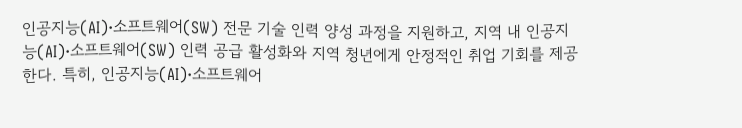인공지능(AI)·소프트웨어(SW) 전문 기술 인력 양성 과정을 지원하고, 지역 내 인공지능(AI)·소프트웨어(SW) 인력 공급 활성화와 지역 청년에게 안정적인 취업 기회를 제공한다. 특히, 인공지능(AI)·소프트웨어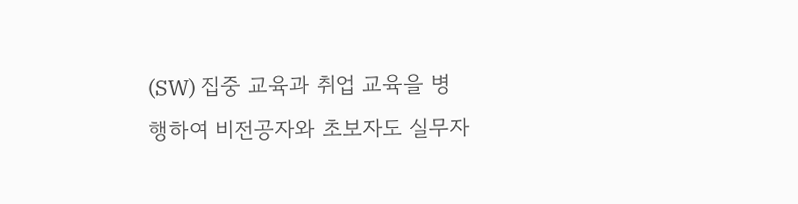(SW) 집중 교육과 취업 교육을 병행하여 비전공자와 초보자도 실무자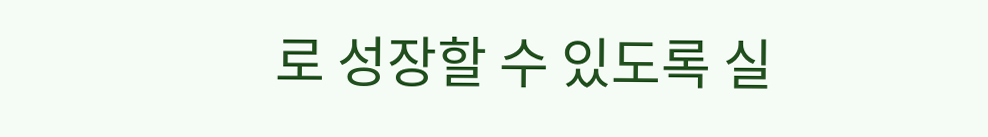로 성장할 수 있도록 실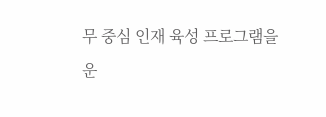무 중심 인재 육성 프로그램을 운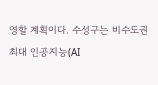영할 계획이다. 수성구는 비수도권 최대 인공지능(AI